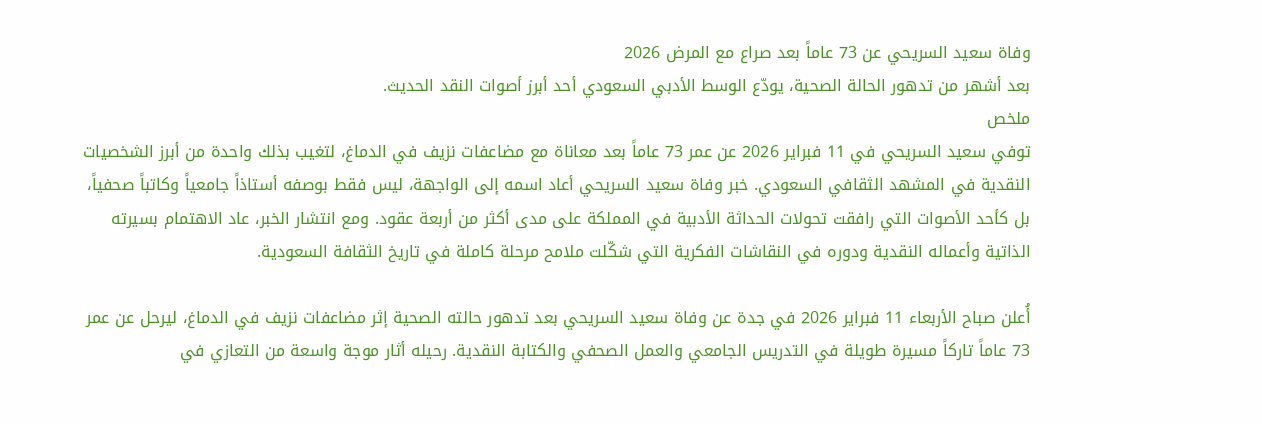وفاة سعيد السريحي عن 73 عاماً بعد صراع مع المرض 2026
بعد أشهر من تدهور الحالة الصحية، يودّع الوسط الأدبي السعودي أحد أبرز أصوات النقد الحديث.
ملخص
توفي سعيد السريحي في 11 فبراير 2026 عن عمر 73 عاماً بعد معاناة مع مضاعفات نزيف في الدماغ، لتغيب بذلك واحدة من أبرز الشخصيات النقدية في المشهد الثقافي السعودي. خبر وفاة سعيد السريحي أعاد اسمه إلى الواجهة، ليس فقط بوصفه أستاذاً جامعياً وكاتباً صحفياً، بل كأحد الأصوات التي رافقت تحولات الحداثة الأدبية في المملكة على مدى أكثر من أربعة عقود. ومع انتشار الخبر، عاد الاهتمام بسيرته الذاتية وأعماله النقدية ودوره في النقاشات الفكرية التي شكّلت ملامح مرحلة كاملة في تاريخ الثقافة السعودية.

أُعلن صباح الأربعاء 11 فبراير 2026 في جدة عن وفاة سعيد السريحي بعد تدهور حالته الصحية إثر مضاعفات نزيف في الدماغ، ليرحل عن عمر 73 عاماً تاركاً مسيرة طويلة في التدريس الجامعي والعمل الصحفي والكتابة النقدية. رحيله أثار موجة واسعة من التعازي في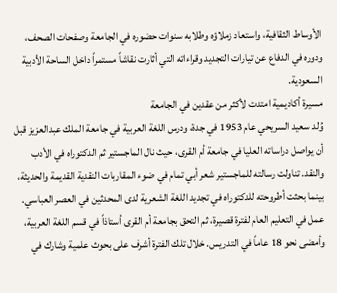الأوساط الثقافية، واستعاد زملاؤه وطلابه سنوات حضوره في الجامعة وصفحات الصحف، ودوره في الدفاع عن تيارات التجديد وقراءاته التي أثارت نقاشاً مستمراً داخل الساحة الأدبية السعودية.
مسيرة أكاديمية امتدت لأكثر من عقدين في الجامعة
وُلد سعيد السريحي عام 1953 في جدة، ودرس اللغة العربية في جامعة الملك عبدالعزيز قبل أن يواصل دراساته العليا في جامعة أم القرى، حيث نال الماجستير ثم الدكتوراه في الأدب والنقد. تناولت رسالته للماجستير شعر أبي تمام في ضوء المقاربات النقدية القديمة والحديثة، بينما بحثت أطروحته للدكتوراه في تجديد اللغة الشعرية لدى المحدثين في العصر العباسي.
عمل في التعليم العام لفترة قصيرة، ثم التحق بجامعة أم القرى أستاذاً في قسم اللغة العربية، وأمضى نحو 18 عاماً في التدريس. خلال تلك الفترة أشرف على بحوث علمية وشارك في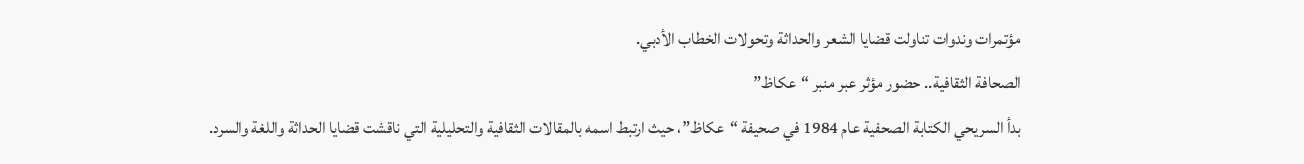مؤتمرات وندوات تناولت قضايا الشعر والحداثة وتحولات الخطاب الأدبي.
الصحافة الثقافية.. حضور مؤثر عبر منبر “عكاظ”
بدأ السريحي الكتابة الصحفية عام 1984 في صحيفة “عكاظ”، حيث ارتبط اسمه بالمقالات الثقافية والتحليلية التي ناقشت قضايا الحداثة واللغة والسرد.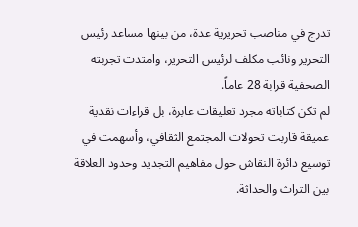تدرج في مناصب تحريرية عدة، من بينها مساعد رئيس التحرير ونائب مكلف لرئيس التحرير، وامتدت تجربته الصحفية قرابة 28 عاماً.
لم تكن كتاباته مجرد تعليقات عابرة، بل قراءات نقدية عميقة قاربت تحولات المجتمع الثقافي، وأسهمت في توسيع دائرة النقاش حول مفاهيم التجديد وحدود العلاقة بين التراث والحداثة.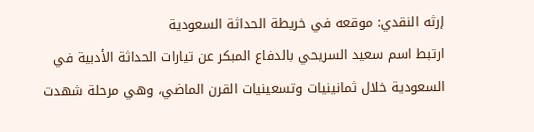إرثه النقدي: موقعه في خريطة الحداثة السعودية
ارتبط اسم سعيد السريحي بالدفاع المبكر عن تيارات الحداثة الأدبية في السعودية خلال ثمانينيات وتسعينيات القرن الماضي، وهي مرحلة شهدت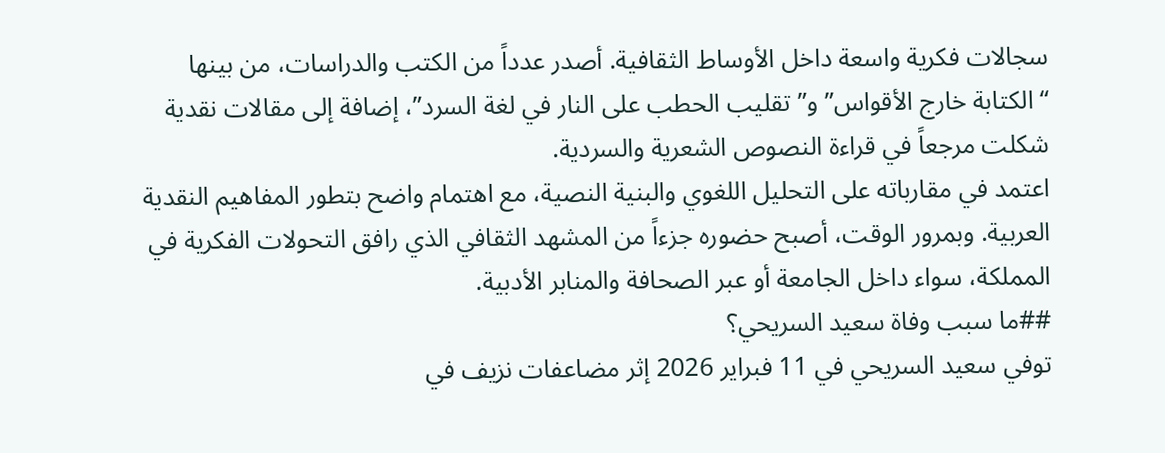سجالات فكرية واسعة داخل الأوساط الثقافية. أصدر عدداً من الكتب والدراسات، من بينها “الكتابة خارج الأقواس” و”تقليب الحطب على النار في لغة السرد”، إضافة إلى مقالات نقدية شكلت مرجعاً في قراءة النصوص الشعرية والسردية.
اعتمد في مقارباته على التحليل اللغوي والبنية النصية، مع اهتمام واضح بتطور المفاهيم النقدية العربية. وبمرور الوقت، أصبح حضوره جزءاً من المشهد الثقافي الذي رافق التحولات الفكرية في المملكة، سواء داخل الجامعة أو عبر الصحافة والمنابر الأدبية.
##ما سبب وفاة سعيد السريحي؟
توفي سعيد السريحي في 11 فبراير 2026 إثر مضاعفات نزيف في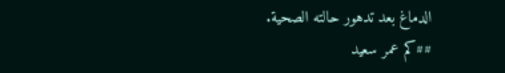الدماغ بعد تدهور حالته الصحية.
##كم عمر سعيد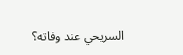السريحي عند وفاته؟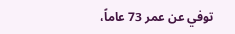توفي عن عمر 73 عاماً،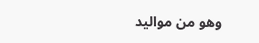وهو من مواليد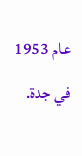عام 1953 في جدة.